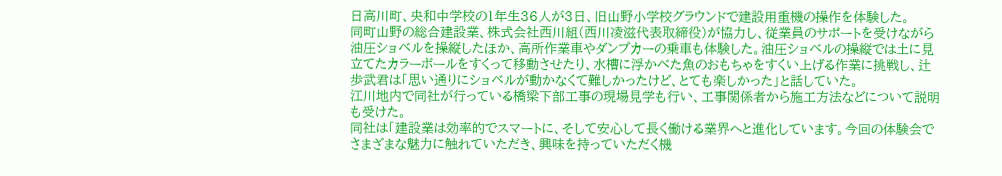日高川町、央和中学校の1年生36人が3日、旧山野小学校グラウンドで建設用重機の操作を体験した。
同町山野の総合建設業、株式会社西川組(西川凌滋代表取締役)が協力し、従業員のサポートを受けながら油圧ショベルを操縦したほか、高所作業車やダンプカーの乗車も体験した。油圧ショベルの操縦では土に見立てたカラーボールをすくって移動させたり、水槽に浮かべた魚のおもちゃをすくい上げる作業に挑戦し、辻歩武君は「思い通りにショベルが動かなくて難しかったけど、とても楽しかった」と話していた。
江川地内で同社が行っている橋梁下部工事の現場見学も行い、工事関係者から施工方法などについて説明も受けた。
同社は「建設業は効率的でスマートに、そして安心して長く働ける業界へと進化しています。今回の体験会でさまざまな魅力に触れていただき、興味を持っていただく機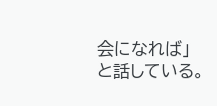会になれば」と話している。